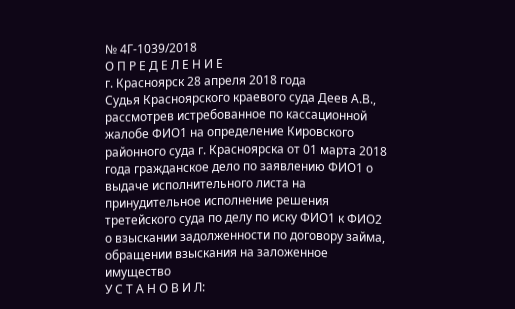№ 4Г-1039/2018
О П Р Е Д Е Л Е Н И Е
г. Красноярск 28 апреля 2018 года
Судья Красноярского краевого суда Деев А.В., рассмотрев истребованное по кассационной жалобе ФИО1 на определение Кировского районного суда г. Красноярска от 01 марта 2018 года гражданское дело по заявлению ФИО1 о выдаче исполнительного листа на принудительное исполнение решения третейского суда по делу по иску ФИО1 к ФИО2 о взыскании задолженности по договору займа, обращении взыскания на заложенное имущество
У С Т А Н О В И Л: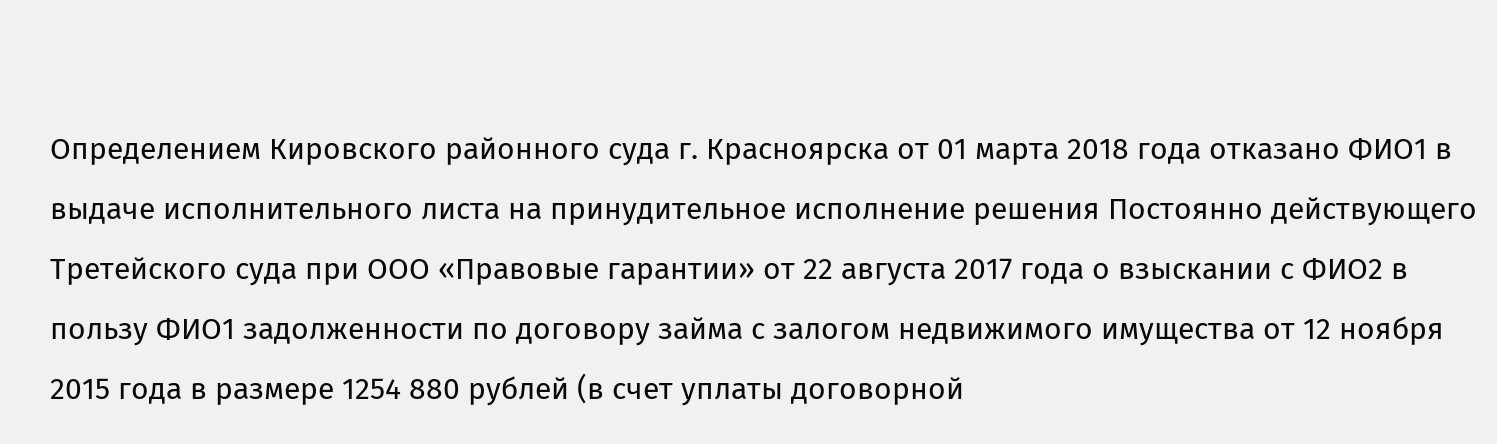Определением Кировского районного суда г. Красноярска от 01 марта 2018 года отказано ФИО1 в выдаче исполнительного листа на принудительное исполнение решения Постоянно действующего Третейского суда при ООО «Правовые гарантии» от 22 августа 2017 года о взыскании с ФИО2 в пользу ФИО1 задолженности по договору займа с залогом недвижимого имущества от 12 ноября 2015 года в размере 1254 880 рублей (в счет уплаты договорной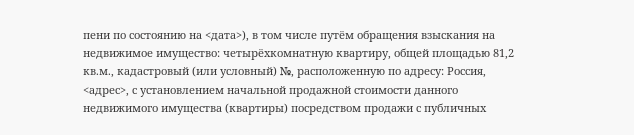пени по состоянию на <дата>), в том числе путём обращения взыскания на недвижимое имущество: четырёхкомнатную квартиру, общей площадью 81,2 кв.м., кадастровый (или условный) №, расположенную по адресу: Россия, <адрес>, с установлением начальной продажной стоимости данного недвижимого имущества (квартиры) посредством продажи с публичных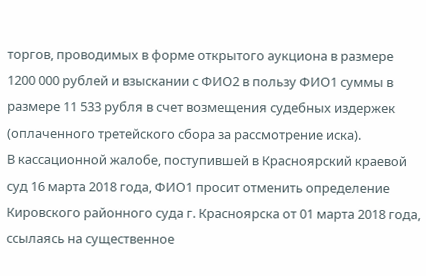торгов, проводимых в форме открытого аукциона в размере 1200 000 рублей и взыскании с ФИО2 в пользу ФИО1 суммы в размере 11 533 рубля в счет возмещения судебных издержек (оплаченного третейского сбора за рассмотрение иска).
В кассационной жалобе, поступившей в Красноярский краевой суд 16 марта 2018 года, ФИО1 просит отменить определение Кировского районного суда г. Красноярска от 01 марта 2018 года, ссылаясь на существенное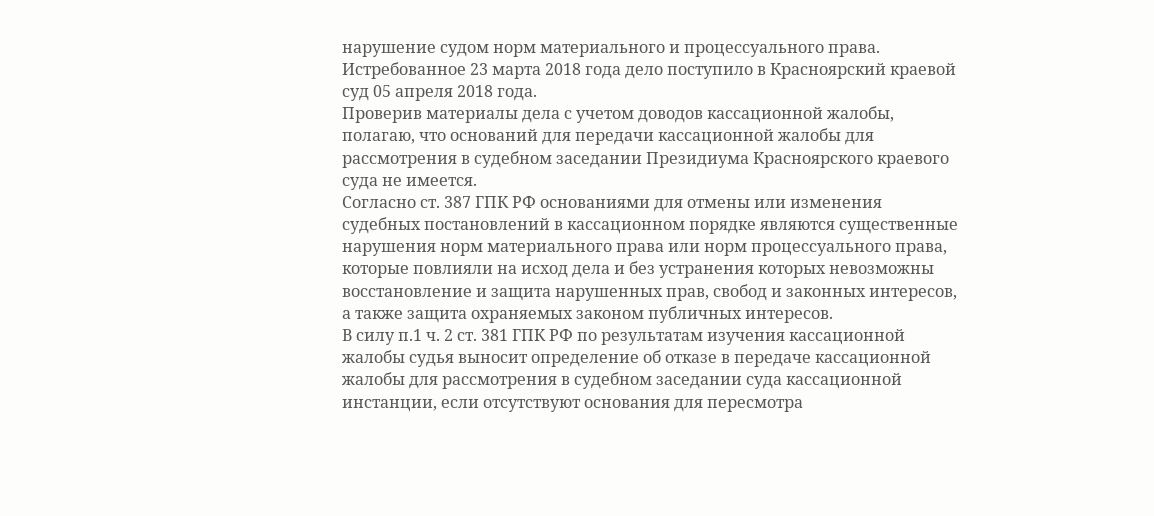нарушение судом норм материального и процессуального права.
Истребованное 23 марта 2018 года дело поступило в Красноярский краевой суд 05 апреля 2018 года.
Проверив материалы дела с учетом доводов кассационной жалобы, полагаю, что оснований для передачи кассационной жалобы для рассмотрения в судебном заседании Президиума Красноярского краевого суда не имеется.
Согласно ст. 387 ГПК РФ основаниями для отмены или изменения судебных постановлений в кассационном порядке являются существенные нарушения норм материального права или норм процессуального права, которые повлияли на исход дела и без устранения которых невозможны восстановление и защита нарушенных прав, свобод и законных интересов, а также защита охраняемых законом публичных интересов.
В силу п.1 ч. 2 ст. 381 ГПК РФ по результатам изучения кассационной жалобы судья выносит определение об отказе в передаче кассационной жалобы для рассмотрения в судебном заседании суда кассационной инстанции, если отсутствуют основания для пересмотра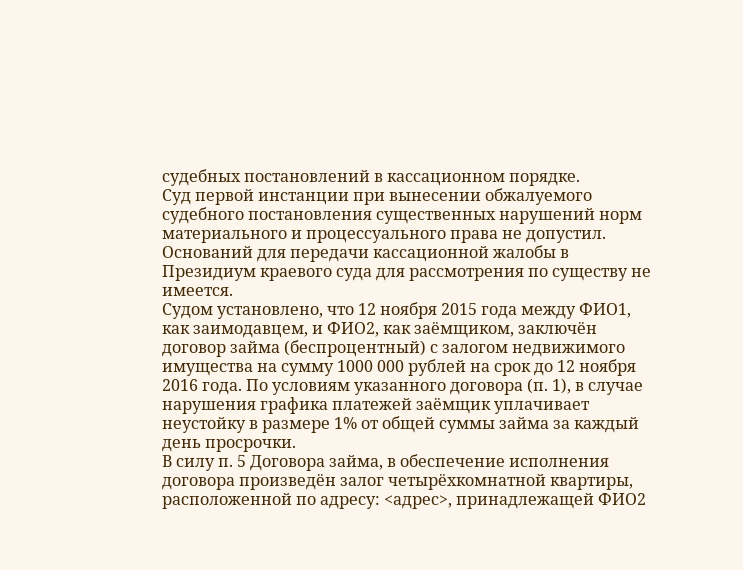судебных постановлений в кассационном порядке.
Суд первой инстанции при вынесении обжалуемого судебного постановления существенных нарушений норм материального и процессуального права не допустил. Оснований для передачи кассационной жалобы в Президиум краевого суда для рассмотрения по существу не имеется.
Судом установлено, что 12 ноября 2015 года между ФИО1, как заимодавцем, и ФИО2, как заёмщиком, заключён договор займа (беспроцентный) с залогом недвижимого имущества на сумму 1000 000 рублей на срок до 12 ноября 2016 года. По условиям указанного договора (п. 1), в случае нарушения графика платежей заёмщик уплачивает неустойку в размере 1% от общей суммы займа за каждый день просрочки.
В силу п. 5 Договора займа, в обеспечение исполнения договора произведён залог четырёхкомнатной квартиры, расположенной по адресу: <адрес>, принадлежащей ФИО2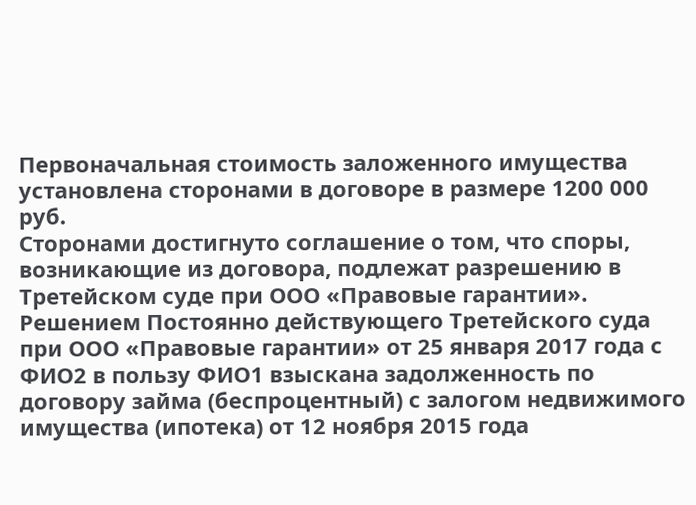Первоначальная стоимость заложенного имущества установлена сторонами в договоре в размере 1200 000 руб.
Сторонами достигнуто соглашение о том, что споры, возникающие из договора, подлежат разрешению в Третейском суде при ООО «Правовые гарантии».
Решением Постоянно действующего Третейского суда при ООО «Правовые гарантии» от 25 января 2017 года с ФИО2 в пользу ФИО1 взыскана задолженность по договору займа (беспроцентный) с залогом недвижимого имущества (ипотека) от 12 ноября 2015 года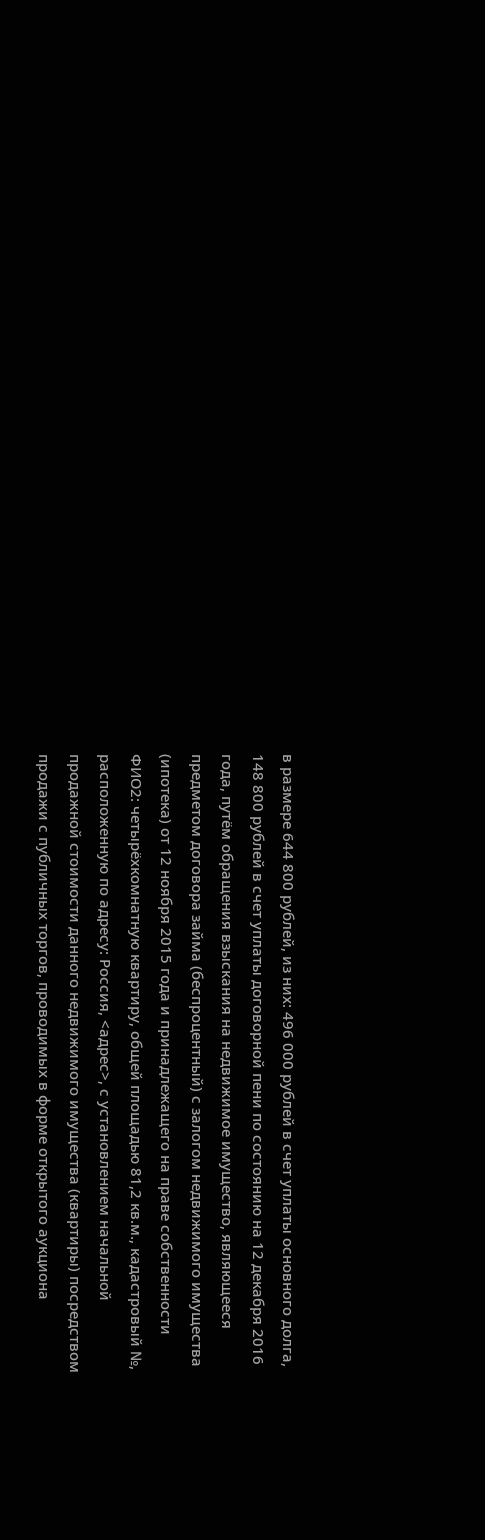в размере 644 800 рублей, из них: 496 000 рублей в счет уплаты основного долга, 148 800 рублей в счет уплаты договорной пени по состоянию на 12 декабря 2016 года, путём обращения взыскания на недвижимое имущество, являющееся предметом договора займа (беспроцентный) с залогом недвижимого имущества (ипотека) от 12 ноября 2015 года и принадлежащего на праве собственности ФИО2: четырёхкомнатную квартиру, общей площадью 81,2 кв.м., кадастровый №, расположенную по адресу: Россия, <адрес>, с установлением начальной продажной стоимости данного недвижимого имущества (квартиры) посредством продажи с публичных торгов, проводимых в форме открытого аукциона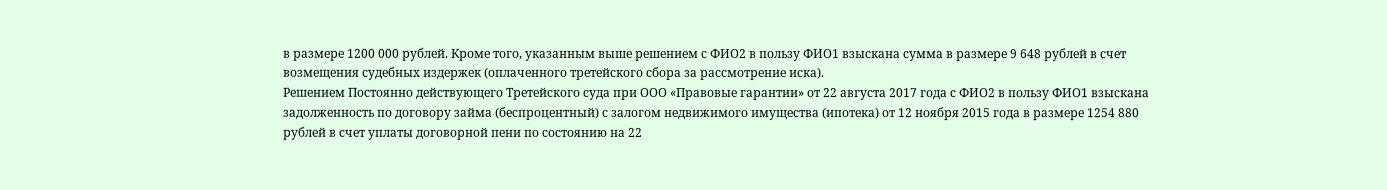в размере 1200 000 рублей. Кроме того, указанным выше решением с ФИО2 в пользу ФИО1 взыскана сумма в размере 9 648 рублей в счет возмещения судебных издержек (оплаченного третейского сбора за рассмотрение иска).
Решением Постоянно действующего Третейского суда при ООО «Правовые гарантии» от 22 августа 2017 года с ФИО2 в пользу ФИО1 взыскана задолженность по договору займа (беспроцентный) с залогом недвижимого имущества (ипотека) от 12 ноября 2015 года в размере 1254 880 рублей в счет уплаты договорной пени по состоянию на 22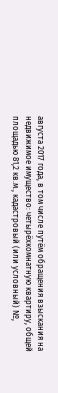августа 2017 года, в том числе путём обращения взыскания на недвижимое имущество: четырёхкомнатную квартиру, общей площадью 81,2 кв.м., кадастровый (или условный) №,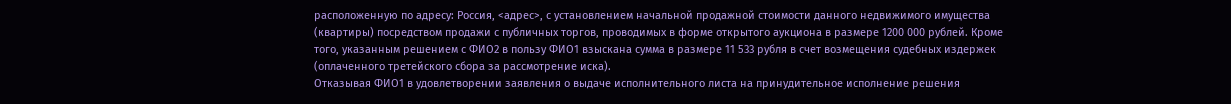расположенную по адресу: Россия, <адрес>, с установлением начальной продажной стоимости данного недвижимого имущества (квартиры) посредством продажи с публичных торгов, проводимых в форме открытого аукциона в размере 1200 000 рублей. Кроме того, указанным решением с ФИО2 в пользу ФИО1 взыскана сумма в размере 11 533 рубля в счет возмещения судебных издержек (оплаченного третейского сбора за рассмотрение иска).
Отказывая ФИО1 в удовлетворении заявления о выдаче исполнительного листа на принудительное исполнение решения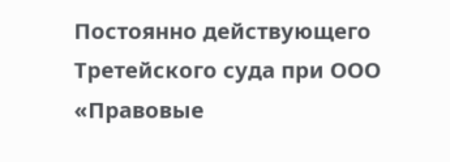Постоянно действующего Третейского суда при ООО «Правовые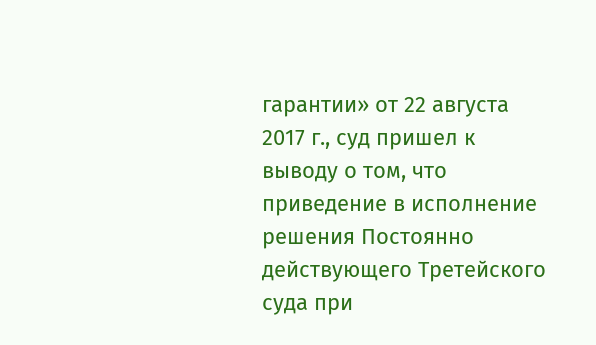гарантии» от 22 августа 2017 г., суд пришел к выводу о том, что приведение в исполнение решения Постоянно действующего Третейского суда при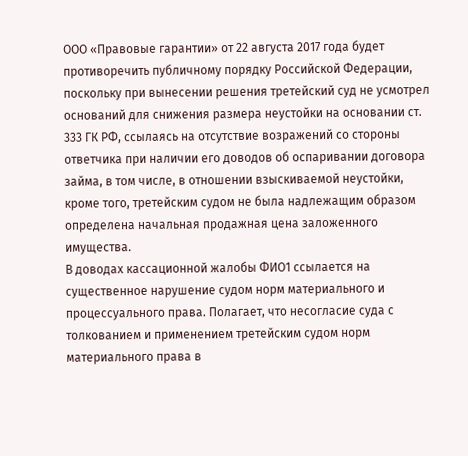ООО «Правовые гарантии» от 22 августа 2017 года будет противоречить публичному порядку Российской Федерации, поскольку при вынесении решения третейский суд не усмотрел оснований для снижения размера неустойки на основании ст. 333 ГК РФ, ссылаясь на отсутствие возражений со стороны ответчика при наличии его доводов об оспаривании договора займа, в том числе, в отношении взыскиваемой неустойки, кроме того, третейским судом не была надлежащим образом определена начальная продажная цена заложенного имущества.
В доводах кассационной жалобы ФИО1 ссылается на существенное нарушение судом норм материального и процессуального права. Полагает, что несогласие суда с толкованием и применением третейским судом норм материального права в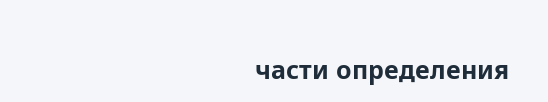части определения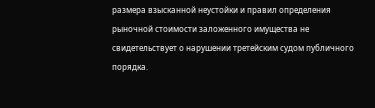размера взысканной неустойки и правил определения рыночной стоимости заложенного имущества не свидетельствует о нарушении третейским судом публичного порядка.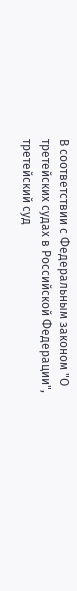В соответствии с Федеральным законом "О третейских судах в Российской Федерации", третейский суд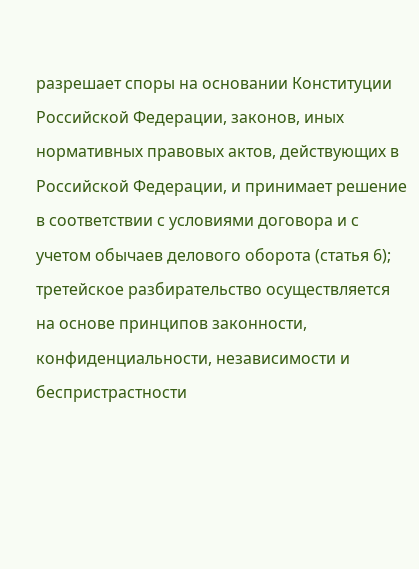разрешает споры на основании Конституции Российской Федерации, законов, иных нормативных правовых актов, действующих в Российской Федерации, и принимает решение в соответствии с условиями договора и с учетом обычаев делового оборота (статья 6); третейское разбирательство осуществляется на основе принципов законности, конфиденциальности, независимости и беспристрастности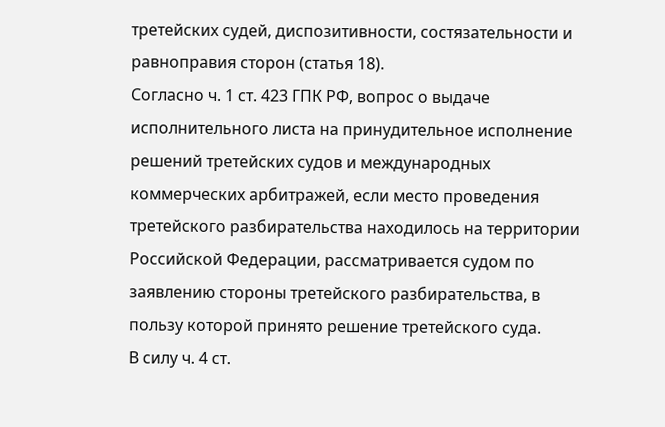третейских судей, диспозитивности, состязательности и равноправия сторон (статья 18).
Согласно ч. 1 ст. 423 ГПК РФ, вопрос о выдаче исполнительного листа на принудительное исполнение решений третейских судов и международных коммерческих арбитражей, если место проведения третейского разбирательства находилось на территории Российской Федерации, рассматривается судом по заявлению стороны третейского разбирательства, в пользу которой принято решение третейского суда.
В силу ч. 4 ст.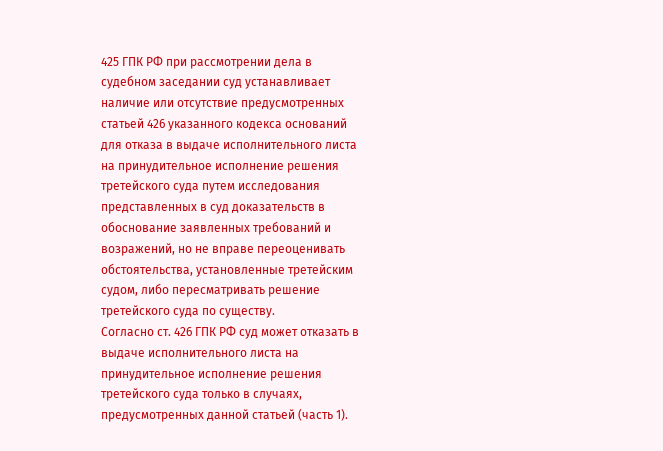425 ГПК РФ при рассмотрении дела в судебном заседании суд устанавливает наличие или отсутствие предусмотренных статьей 426 указанного кодекса оснований для отказа в выдаче исполнительного листа на принудительное исполнение решения третейского суда путем исследования представленных в суд доказательств в обоснование заявленных требований и возражений, но не вправе переоценивать обстоятельства, установленные третейским судом, либо пересматривать решение третейского суда по существу.
Согласно ст. 426 ГПК РФ суд может отказать в выдаче исполнительного листа на принудительное исполнение решения третейского суда только в случаях, предусмотренных данной статьей (часть 1).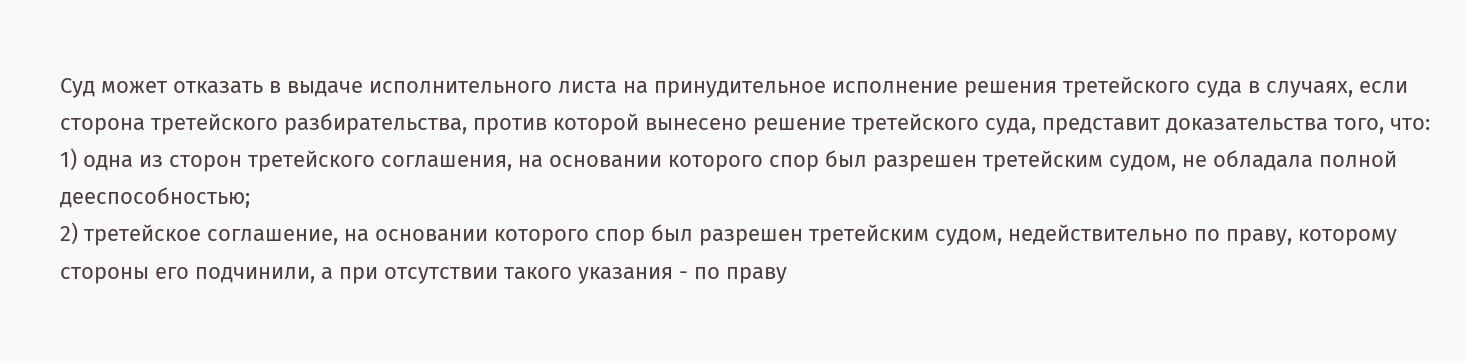Суд может отказать в выдаче исполнительного листа на принудительное исполнение решения третейского суда в случаях, если сторона третейского разбирательства, против которой вынесено решение третейского суда, представит доказательства того, что:
1) одна из сторон третейского соглашения, на основании которого спор был разрешен третейским судом, не обладала полной дееспособностью;
2) третейское соглашение, на основании которого спор был разрешен третейским судом, недействительно по праву, которому стороны его подчинили, а при отсутствии такого указания - по праву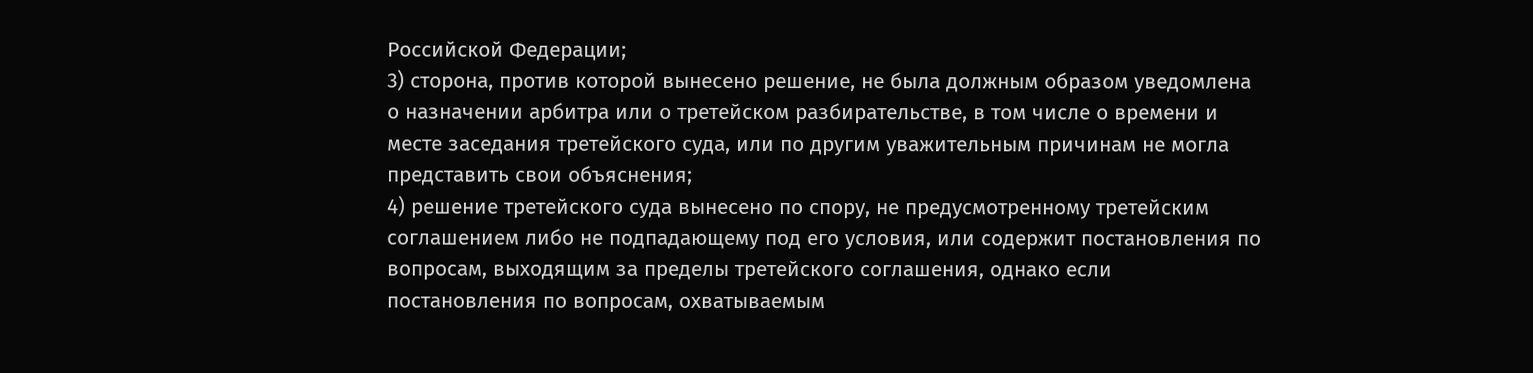Российской Федерации;
3) сторона, против которой вынесено решение, не была должным образом уведомлена о назначении арбитра или о третейском разбирательстве, в том числе о времени и месте заседания третейского суда, или по другим уважительным причинам не могла представить свои объяснения;
4) решение третейского суда вынесено по спору, не предусмотренному третейским соглашением либо не подпадающему под его условия, или содержит постановления по вопросам, выходящим за пределы третейского соглашения, однако если постановления по вопросам, охватываемым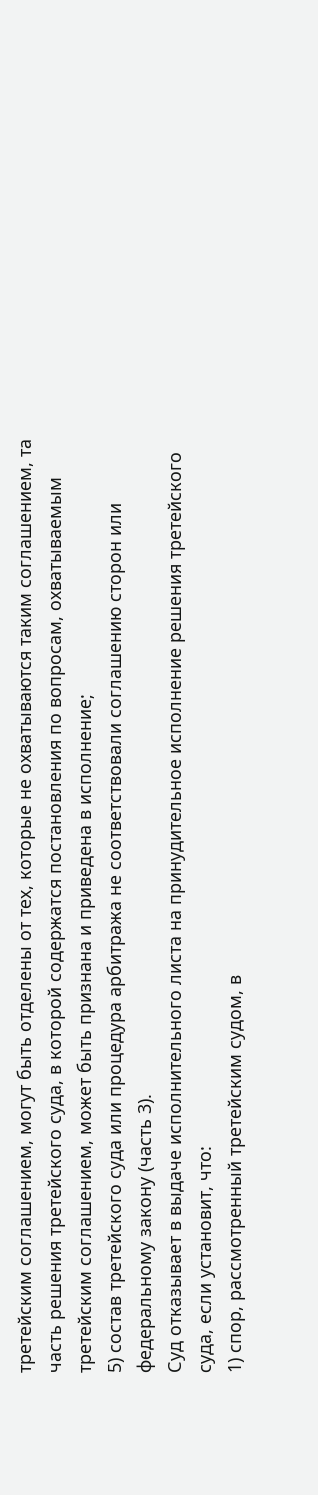третейским соглашением, могут быть отделены от тех, которые не охватываются таким соглашением, та часть решения третейского суда, в которой содержатся постановления по вопросам, охватываемым третейским соглашением, может быть признана и приведена в исполнение;
5) состав третейского суда или процедура арбитража не соответствовали соглашению сторон или федеральному закону (часть 3).
Суд отказывает в выдаче исполнительного листа на принудительное исполнение решения третейского суда, если установит, что:
1) спор, рассмотренный третейским судом, в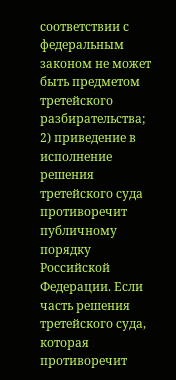соответствии с федеральным законом не может быть предметом третейского разбирательства;
2) приведение в исполнение решения третейского суда противоречит публичному порядку Российской Федерации. Если часть решения третейского суда, которая противоречит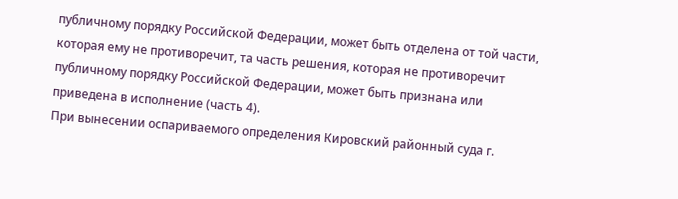публичному порядку Российской Федерации, может быть отделена от той части, которая ему не противоречит, та часть решения, которая не противоречит публичному порядку Российской Федерации, может быть признана или приведена в исполнение (часть 4).
При вынесении оспариваемого определения Кировский районный суда г.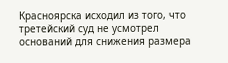Красноярска исходил из того, что третейский суд не усмотрел оснований для снижения размера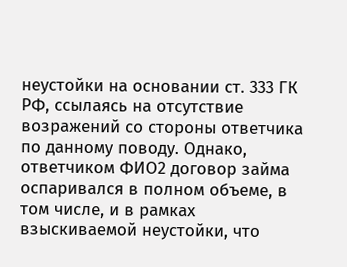неустойки на основании ст. 333 ГК РФ, ссылаясь на отсутствие возражений со стороны ответчика по данному поводу. Однако, ответчиком ФИО2 договор займа оспаривался в полном объеме, в том числе, и в рамках взыскиваемой неустойки, что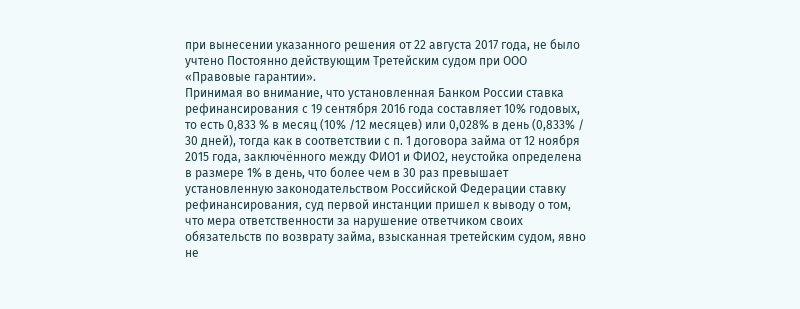при вынесении указанного решения от 22 августа 2017 года, не было учтено Постоянно действующим Третейским судом при ООО «Правовые гарантии».
Принимая во внимание, что установленная Банком России ставка рефинансирования с 19 сентября 2016 года составляет 10% годовых, то есть 0,833 % в месяц (10% /12 месяцев) или 0,028% в день (0,833% / 30 дней), тогда как в соответствии с п. 1 договора займа от 12 ноября 2015 года, заключённого между ФИО1 и ФИО2, неустойка определена в размере 1% в день, что более чем в 30 раз превышает установленную законодательством Российской Федерации ставку рефинансирования, суд первой инстанции пришел к выводу о том, что мера ответственности за нарушение ответчиком своих обязательств по возврату займа, взысканная третейским судом, явно не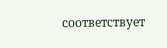соответствует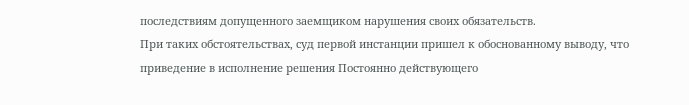последствиям допущенного заемщиком нарушения своих обязательств.
При таких обстоятельствах, суд первой инстанции пришел к обоснованному выводу, что приведение в исполнение решения Постоянно действующего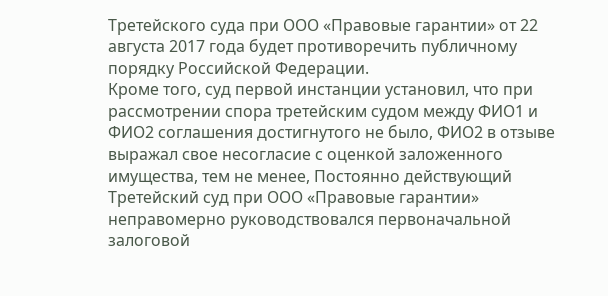Третейского суда при ООО «Правовые гарантии» от 22 августа 2017 года будет противоречить публичному порядку Российской Федерации.
Кроме того, суд первой инстанции установил, что при рассмотрении спора третейским судом между ФИО1 и ФИО2 соглашения достигнутого не было, ФИО2 в отзыве выражал свое несогласие с оценкой заложенного имущества, тем не менее, Постоянно действующий Третейский суд при ООО «Правовые гарантии» неправомерно руководствовался первоначальной залоговой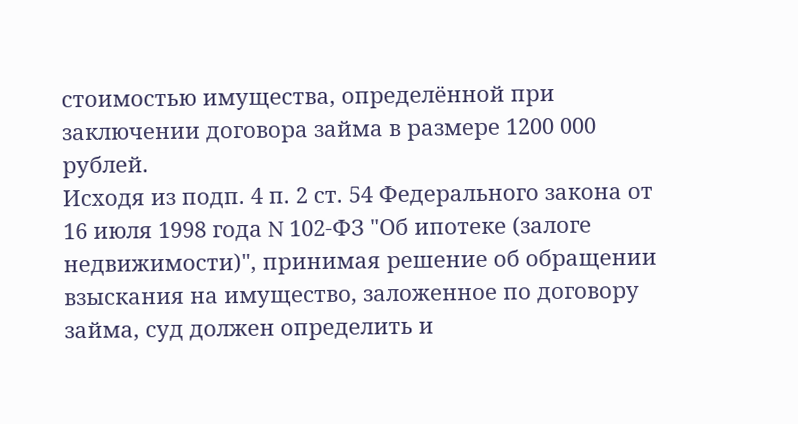стоимостью имущества, определённой при заключении договора займа в размере 1200 000 рублей.
Исходя из подп. 4 п. 2 ст. 54 Федерального закона от 16 июля 1998 года N 102-ФЗ "Об ипотеке (залоге недвижимости)", принимая решение об обращении взыскания на имущество, заложенное по договору займа, суд должен определить и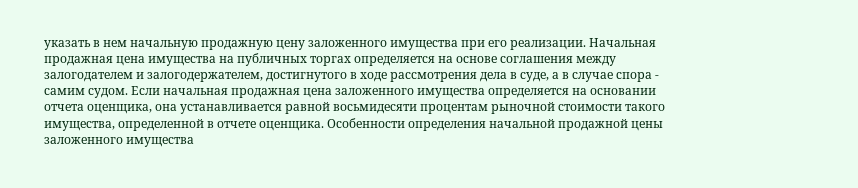указать в нем начальную продажную цену заложенного имущества при его реализации. Начальная продажная цена имущества на публичных торгах определяется на основе соглашения между залогодателем и залогодержателем, достигнутого в ходе рассмотрения дела в суде, а в случае спора - самим судом. Если начальная продажная цена заложенного имущества определяется на основании отчета оценщика, она устанавливается равной восьмидесяти процентам рыночной стоимости такого имущества, определенной в отчете оценщика. Особенности определения начальной продажной цены заложенного имущества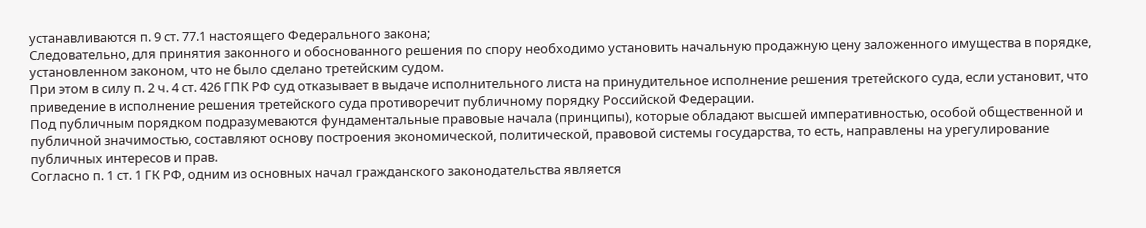устанавливаются п. 9 ст. 77.1 настоящего Федерального закона;
Следовательно, для принятия законного и обоснованного решения по спору необходимо установить начальную продажную цену заложенного имущества в порядке, установленном законом, что не было сделано третейским судом.
При этом в силу п. 2 ч. 4 ст. 426 ГПК РФ суд отказывает в выдаче исполнительного листа на принудительное исполнение решения третейского суда, если установит, что приведение в исполнение решения третейского суда противоречит публичному порядку Российской Федерации.
Под публичным порядком подразумеваются фундаментальные правовые начала (принципы), которые обладают высшей императивностью, особой общественной и публичной значимостью, составляют основу построения экономической, политической, правовой системы государства, то есть, направлены на урегулирование публичных интересов и прав.
Согласно п. 1 ст. 1 ГК РФ, одним из основных начал гражданского законодательства является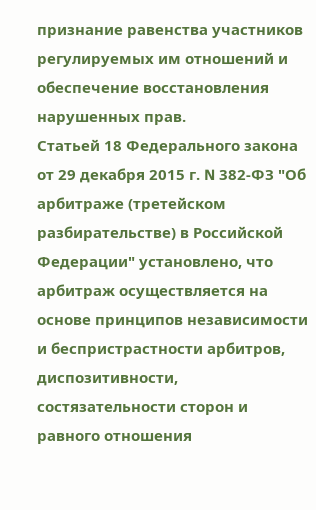признание равенства участников регулируемых им отношений и обеспечение восстановления нарушенных прав.
Статьей 18 Федерального закона от 29 декабря 2015 г. N 382-ФЗ "Об арбитраже (третейском разбирательстве) в Российской Федерации" установлено, что арбитраж осуществляется на основе принципов независимости и беспристрастности арбитров, диспозитивности, состязательности сторон и равного отношения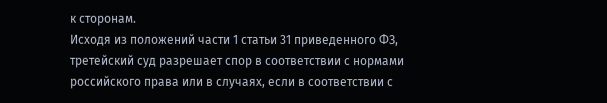к сторонам.
Исходя из положений части 1 статьи 31 приведенного ФЗ, третейский суд разрешает спор в соответствии с нормами российского права или в случаях, если в соответствии с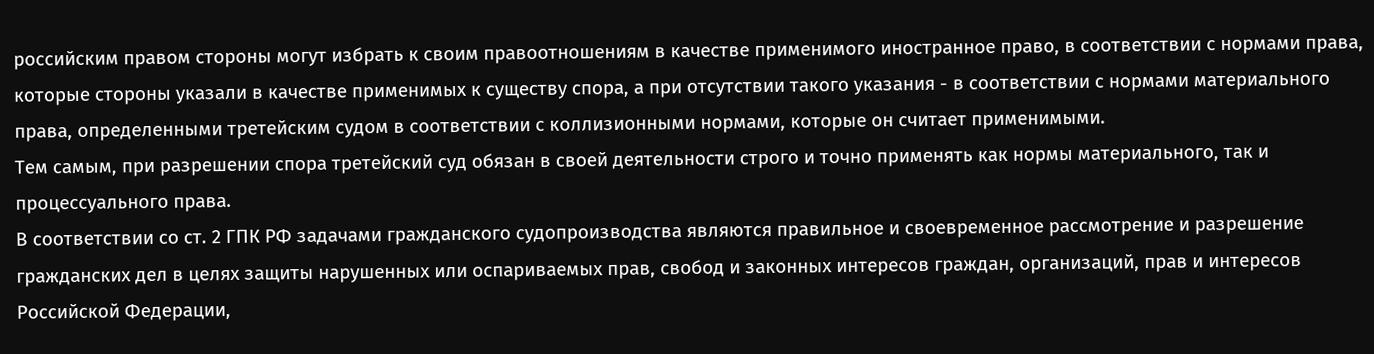российским правом стороны могут избрать к своим правоотношениям в качестве применимого иностранное право, в соответствии с нормами права, которые стороны указали в качестве применимых к существу спора, а при отсутствии такого указания - в соответствии с нормами материального права, определенными третейским судом в соответствии с коллизионными нормами, которые он считает применимыми.
Тем самым, при разрешении спора третейский суд обязан в своей деятельности строго и точно применять как нормы материального, так и процессуального права.
В соответствии со ст. 2 ГПК РФ задачами гражданского судопроизводства являются правильное и своевременное рассмотрение и разрешение гражданских дел в целях защиты нарушенных или оспариваемых прав, свобод и законных интересов граждан, организаций, прав и интересов Российской Федерации,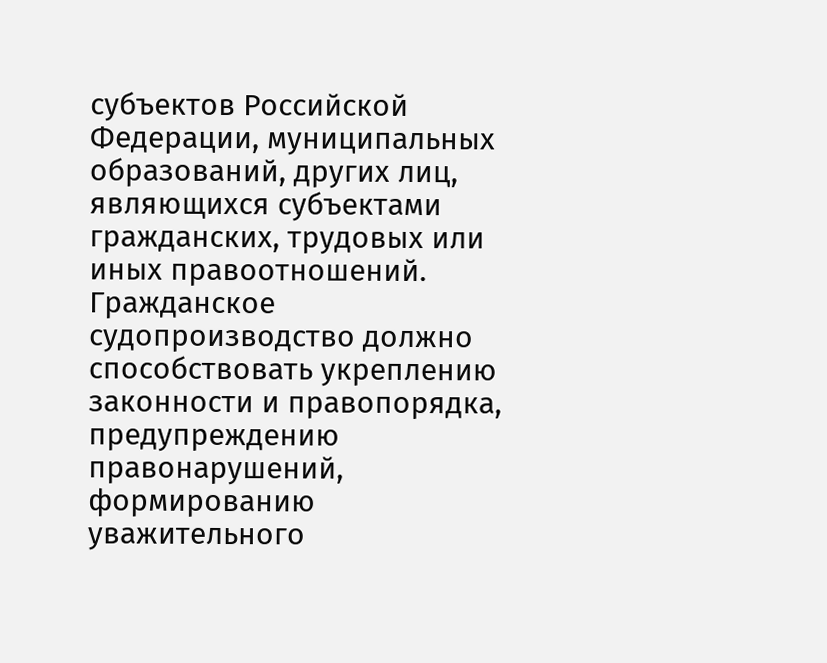субъектов Российской Федерации, муниципальных образований, других лиц, являющихся субъектами гражданских, трудовых или иных правоотношений. Гражданское судопроизводство должно способствовать укреплению законности и правопорядка, предупреждению правонарушений, формированию уважительного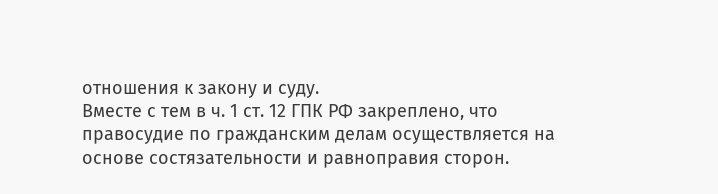отношения к закону и суду.
Вместе с тем в ч. 1 ст. 12 ГПК РФ закреплено, что правосудие по гражданским делам осуществляется на основе состязательности и равноправия сторон.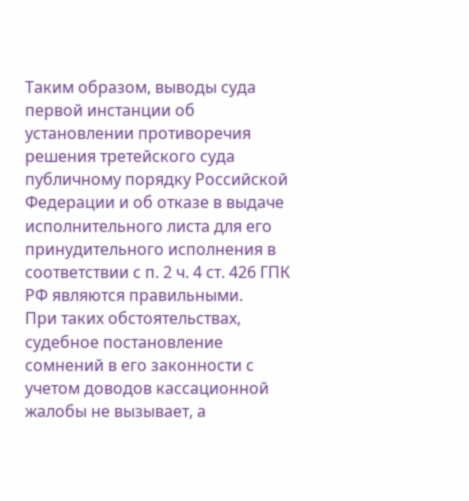Таким образом, выводы суда первой инстанции об установлении противоречия решения третейского суда публичному порядку Российской Федерации и об отказе в выдаче исполнительного листа для его принудительного исполнения в соответствии с п. 2 ч. 4 ст. 426 ГПК РФ являются правильными.
При таких обстоятельствах, судебное постановление сомнений в его законности с учетом доводов кассационной жалобы не вызывает, а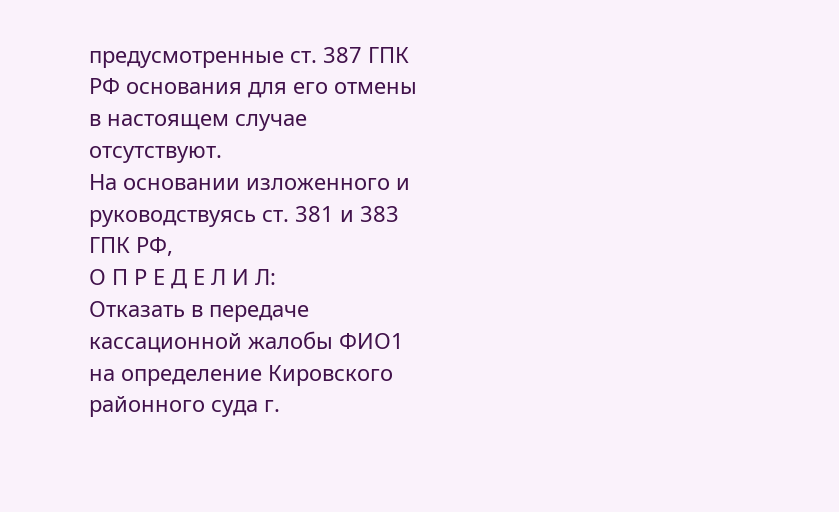предусмотренные ст. 387 ГПК РФ основания для его отмены в настоящем случае отсутствуют.
На основании изложенного и руководствуясь ст. 381 и 383 ГПК РФ,
О П Р Е Д Е Л И Л:
Отказать в передаче кассационной жалобы ФИО1 на определение Кировского районного суда г.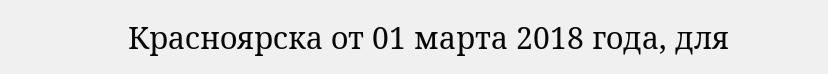Красноярска от 01 марта 2018 года, для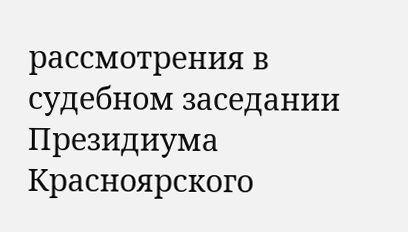рассмотрения в судебном заседании Президиума Красноярского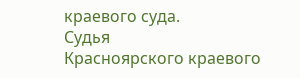краевого суда.
Судья
Красноярского краевого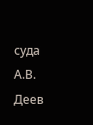суда А.В. Деев